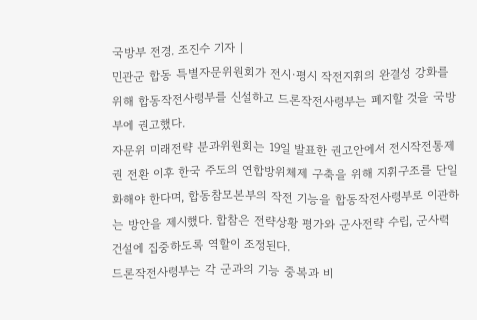국방부 전경. 조진수 기자 |
민관군 합동 특별자문위원회가 전시·평시 작전지휘의 완결성 강화를 위해 합동작전사령부를 신설하고 드론작전사령부는 폐지할 것을 국방부에 권고했다.
자문위 미래전략 분과위원회는 19일 발표한 권고안에서 전시작전통제권 전환 이후 한국 주도의 연합방위체제 구축을 위해 지휘구조를 단일화해야 한다며, 합동참모본부의 작전 기능을 합동작전사령부로 이관하는 방안을 제시했다. 합참은 전략상황 평가와 군사전략 수립, 군사력 건설에 집중하도록 역할이 조정된다.
드론작전사령부는 각 군과의 기능 중복과 비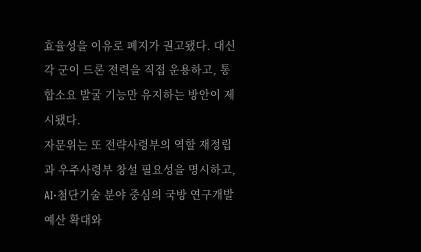효율성을 이유로 폐지가 권고됐다. 대신 각 군이 드론 전력을 직접 운용하고, 통합소요 발굴 기능만 유지하는 방안이 제시됐다.
자문위는 또 전략사령부의 역할 재정립과 우주사령부 창설 필요성을 명시하고, AI·첨단기술 분야 중심의 국방 연구개발 예산 확대와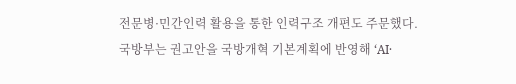전문병·민간인력 활용을 통한 인력구조 개편도 주문했다.
국방부는 권고안을 국방개혁 기본계획에 반영해 ‘AI·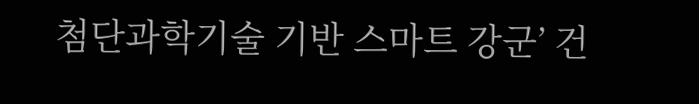첨단과학기술 기반 스마트 강군’ 건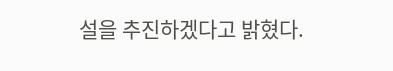설을 추진하겠다고 밝혔다.